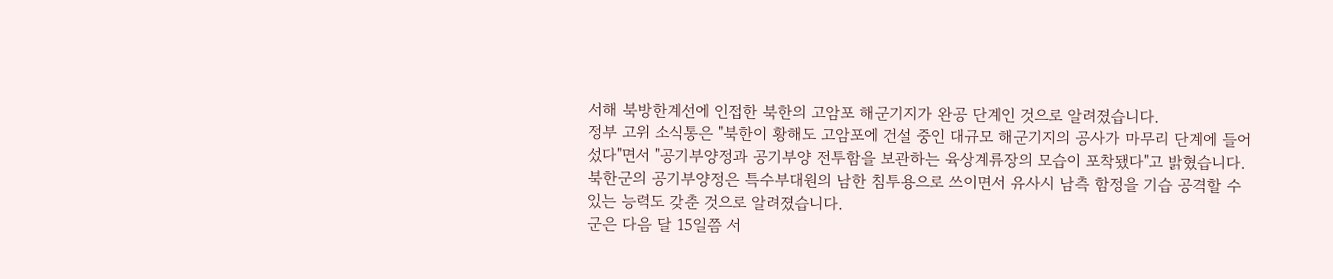서해 북방한계선에 인접한 북한의 고암포 해군기지가 완공 단계인 것으로 알려졌습니다.
정부 고위 소식통은 "북한이 황해도 고암포에 건설 중인 대규모 해군기지의 공사가 마무리 단계에 들어섰다"면서 "공기부양정과 공기부양 전투함을 보관하는 육상계류장의 모습이 포착됐다"고 밝혔습니다.
북한군의 공기부양정은 특수부대원의 남한 침투용으로 쓰이면서 유사시 남측 함정을 기습 공격할 수 있는 능력도 갖춘 것으로 알려졌습니다.
군은 다음 달 15일쯤 서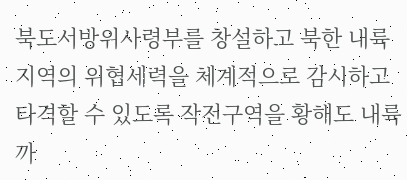북도서방위사령부를 창설하고 북한 내륙지역의 위협세력을 체계적으로 감시하고 타격할 수 있도록 작전구역을 황해도 내륙까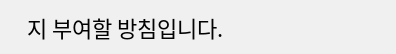지 부여할 방침입니다.